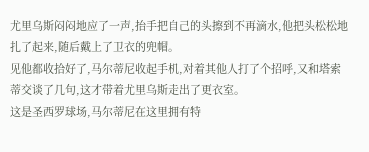尤里乌斯闷闷地应了一声,抬手把自己的头擦到不再滴水,他把头松松地扎了起来,随后戴上了卫衣的兜帽。
见他都收拾好了,马尔蒂尼收起手机,对着其他人打了个招呼,又和塔索蒂交谈了几句,这才带着尤里乌斯走出了更衣室。
这是圣西罗球场,马尔蒂尼在这里拥有特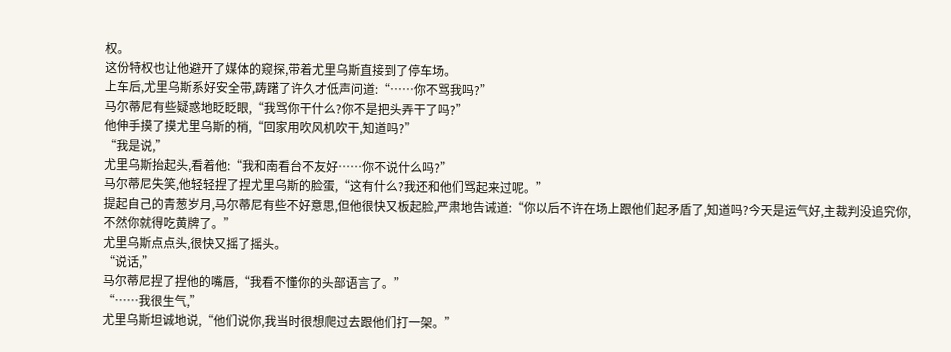权。
这份特权也让他避开了媒体的窥探,带着尤里乌斯直接到了停车场。
上车后,尤里乌斯系好安全带,踌躇了许久才低声问道:“……你不骂我吗?”
马尔蒂尼有些疑惑地眨眨眼,“我骂你干什么?你不是把头弄干了吗?”
他伸手摸了摸尤里乌斯的梢,“回家用吹风机吹干,知道吗?”
“我是说,”
尤里乌斯抬起头,看着他:“我和南看台不友好……你不说什么吗?”
马尔蒂尼失笑,他轻轻捏了捏尤里乌斯的脸蛋,“这有什么?我还和他们骂起来过呢。”
提起自己的青葱岁月,马尔蒂尼有些不好意思,但他很快又板起脸,严肃地告诫道:“你以后不许在场上跟他们起矛盾了,知道吗?今天是运气好,主裁判没追究你,不然你就得吃黄牌了。”
尤里乌斯点点头,很快又摇了摇头。
“说话,”
马尔蒂尼捏了捏他的嘴唇,“我看不懂你的头部语言了。”
“……我很生气,”
尤里乌斯坦诚地说,“他们说你,我当时很想爬过去跟他们打一架。”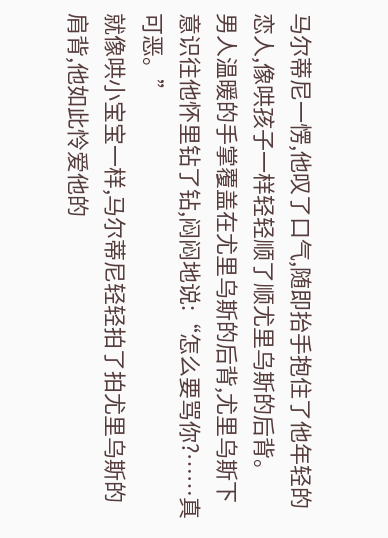马尔蒂尼一愣,他叹了口气,随即抬手抱住了他年轻的恋人,像哄孩子一样轻轻顺了顺尤里乌斯的后背。
男人温暖的手掌覆盖在尤里乌斯的后背,尤里乌斯下意识往他怀里钻了钻,闷闷地说:“怎么要骂你?……真可恶。”
就像哄小宝宝一样,马尔蒂尼轻轻拍了拍尤里乌斯的肩背,他如此怜爱他的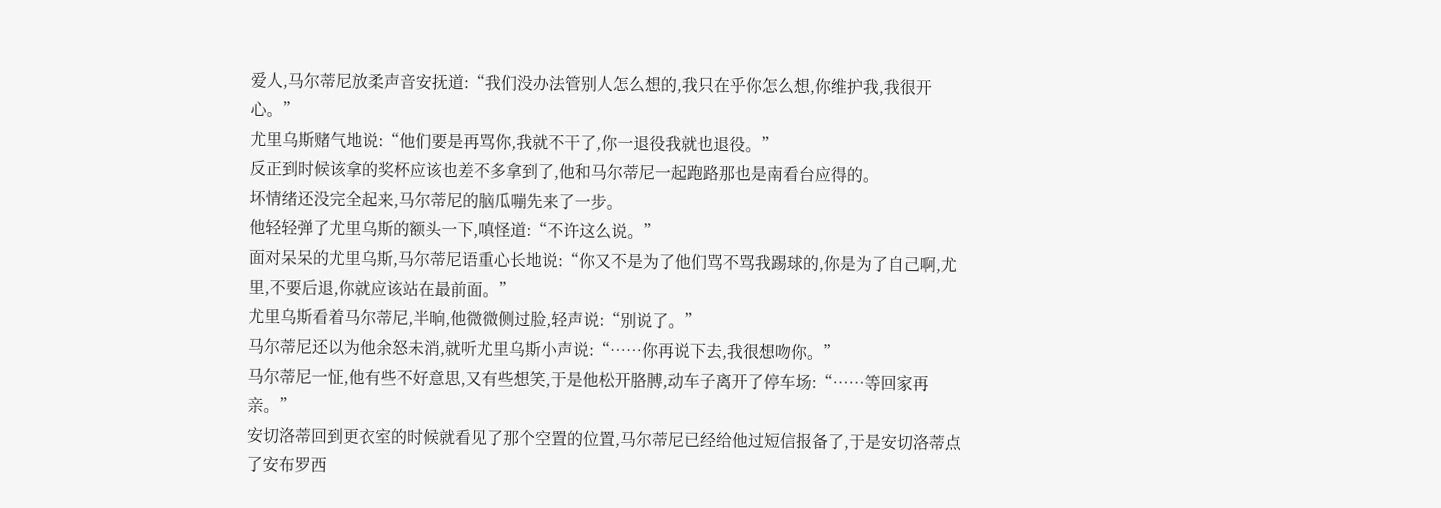爱人,马尔蒂尼放柔声音安抚道:“我们没办法管别人怎么想的,我只在乎你怎么想,你维护我,我很开心。”
尤里乌斯赌气地说:“他们要是再骂你,我就不干了,你一退役我就也退役。”
反正到时候该拿的奖杯应该也差不多拿到了,他和马尔蒂尼一起跑路那也是南看台应得的。
坏情绪还没完全起来,马尔蒂尼的脑瓜嘣先来了一步。
他轻轻弹了尤里乌斯的额头一下,嗔怪道:“不许这么说。”
面对呆呆的尤里乌斯,马尔蒂尼语重心长地说:“你又不是为了他们骂不骂我踢球的,你是为了自己啊,尤里,不要后退,你就应该站在最前面。”
尤里乌斯看着马尔蒂尼,半晌,他微微侧过脸,轻声说:“别说了。”
马尔蒂尼还以为他余怒未消,就听尤里乌斯小声说:“……你再说下去,我很想吻你。”
马尔蒂尼一怔,他有些不好意思,又有些想笑,于是他松开胳膊,动车子离开了停车场:“……等回家再亲。”
安切洛蒂回到更衣室的时候就看见了那个空置的位置,马尔蒂尼已经给他过短信报备了,于是安切洛蒂点了安布罗西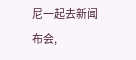尼一起去新闻布会,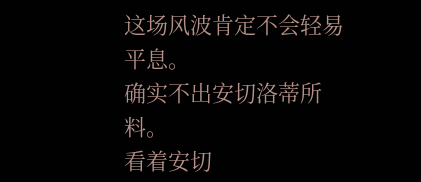这场风波肯定不会轻易平息。
确实不出安切洛蒂所料。
看着安切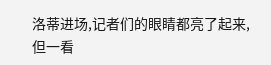洛蒂进场,记者们的眼睛都亮了起来,但一看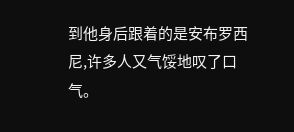到他身后跟着的是安布罗西尼,许多人又气馁地叹了口气。